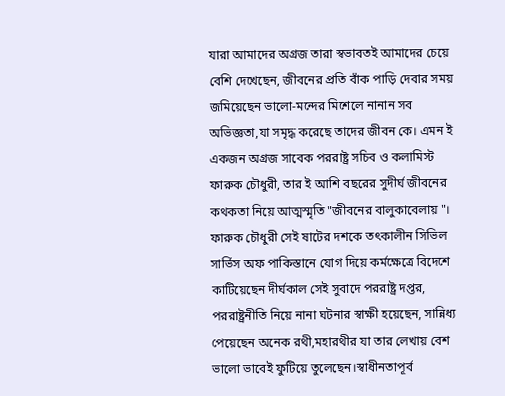যারা আমাদের অগ্রজ তারা স্বভাবতই আমাদের চেয়ে বেশি দেখেছেন, জীবনের প্রতি বাঁক পাড়ি দেবার সময় জমিয়েছেন ভালো-মন্দের মিশেলে নানান সব অভিজ্ঞতা,যা সমৃদ্ধ করেছে তাদের জীবন কে। এমন ই একজন অগ্রজ সাবেক পররাষ্ট্র সচিব ও কলামিস্ট ফারুক চৌধুরী, তার ই আশি বছরের সুদীর্ঘ জীবনের কথকতা নিয়ে আত্মস্মৃতি "জীবনের বালুকাবেলায় "। ফারুক চৌধুরী সেই ষাটের দশকে তৎকালীন সিভিল সার্ভিস অফ পাকিস্তানে যোগ দিয়ে কর্মক্ষেত্রে বিদেশে কাটিয়েছেন দীর্ঘকাল সেই সুবাদে পররাষ্ট্র দপ্তর, পররাষ্ট্রনীতি নিয়ে নানা ঘটনার স্বাক্ষী হয়েছেন, সান্নিধ্য পেয়েছেন অনেক রথী,মহারথীর যা তার লেখায় বেশ ভালো ভাবেই ফুটিয়ে তুলেছেন।স্বাধীনতাপূর্ব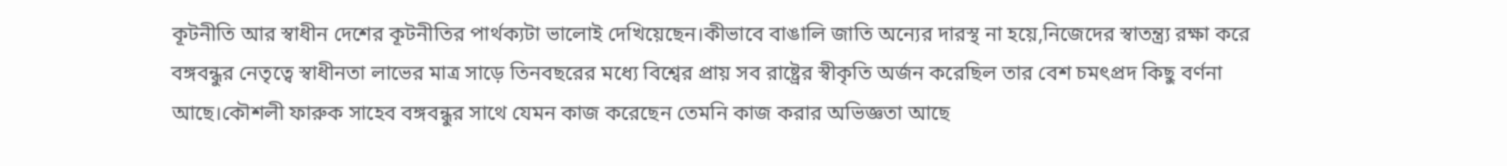কূটনীতি আর স্বাধীন দেশের কূটনীতির পার্থক্যটা ভালোই দেখিয়েছেন।কীভাবে বাঙালি জাতি অন্যের দারস্থ না হয়ে,নিজেদের স্বাতন্ত্র্য রক্ষা করে বঙ্গবন্ধুর নেতৃত্বে স্বাধীনতা লাভের মাত্র সাড়ে তিনবছরের মধ্যে বিশ্বের প্রায় সব রাষ্ট্রের স্বীকৃতি অর্জন করেছিল তার বেশ চমৎপ্রদ কিছু বর্ণনা আছে।কৌশলী ফারুক সাহেব বঙ্গবন্ধুর সাথে যেমন কাজ করেছেন তেমনি কাজ করার অভিজ্ঞতা আছে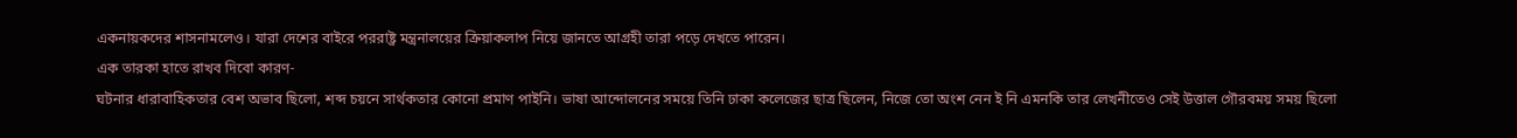একনায়কদের শাসনামলেও। যারা দেশের বাইরে পররাষ্ট্র মন্ত্রনালয়ের ক্রিয়াকলাপ নিয়ে জানতে আগ্রহী তারা পড়ে দেখতে পারেন।
এক তারকা হাতে রাখব দিবো কারণ-
ঘটনার ধারাবাহিকতার বেশ অভাব ছিলো, শব্দ চয়নে সার্থকতার কোনো প্রমাণ পাইনি। ভাষা আন্দোলনের সময়ে তিনি ঢাকা কলেজের ছাত্র ছিলেন, নিজে তো অংশ নেন ই নি এমনকি তার লেখনীতেও সেই উত্তাল গৌরবময় সময় ছিলো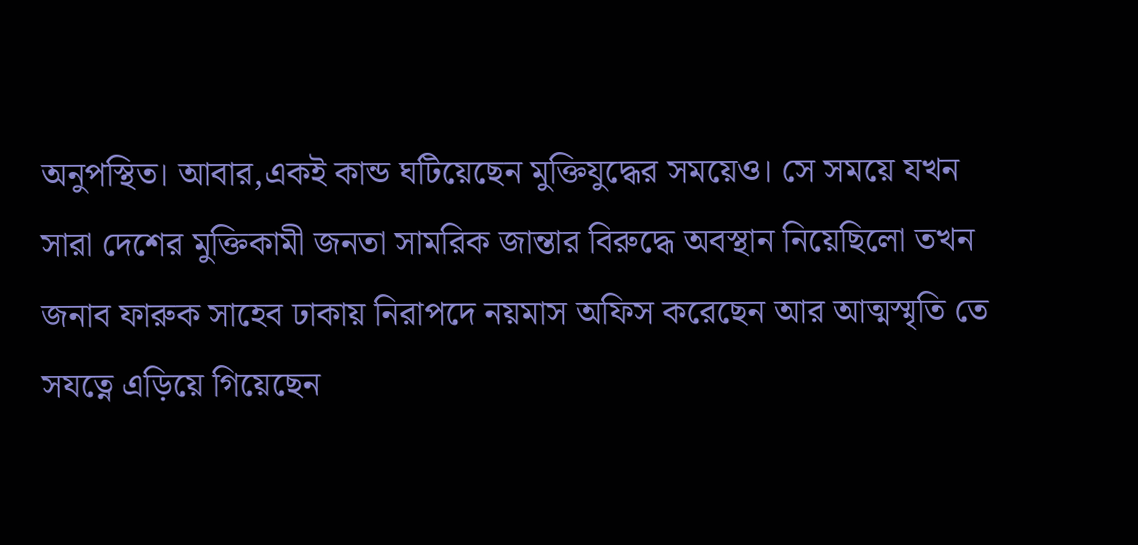অনুপস্থিত। আবার,একই কান্ড ঘটিয়েছেন মুক্তিযুদ্ধের সময়েও। সে সময়ে যখন সারা দেশের মুক্তিকামী জনতা সামরিক জান্তার বিরুদ্ধে অবস্থান নিয়েছিলো তখন জনাব ফারুক সাহেব ঢাকায় নিরাপদে নয়মাস অফিস করেছেন আর আত্মস্মৃতি তে সযত্নে এড়িয়ে গিয়েছেন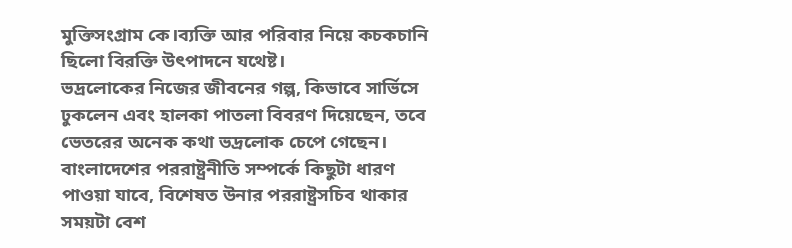মুক্তিসংগ্রাম কে।ব্যক্তি আর পরিবার নিয়ে কচকচানি ছিলো বিরক্তি উৎপাদনে যথেষ্ট।
ভদ্রলোকের নিজের জীবনের গল্প, কিভাবে সার্ভিসে ঢুকলেন এবং হালকা পাতলা বিবরণ দিয়েছেন, তবে ভেতরের অনেক কথা ভদ্রলোক চেপে গেছেন। বাংলাদেশের পররাষ্ট্রনীতি সম্পর্কে কিছুটা ধারণ পাওয়া যাবে, বিশেষত উনার পররাষ্ট্রসচিব থাকার সময়টা বেশ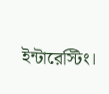ইন্টারেস্টিং।